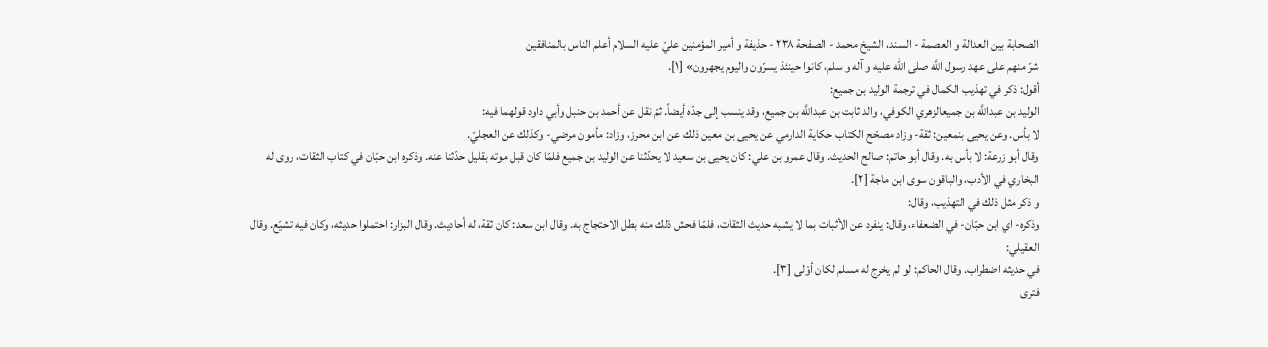الصحابة بين العدالة و العصمة - السند، الشيخ محمد - الصفحة ٢٣٨ - حذيفة و أمير المؤمنين عليّ عليه السلام أعلم الناس بالمنافقين
شرّ منهم على عهد رسول اللَّه صلى الله عليه و آله و سلم، كانوا حينئذ يسرّون واليوم يجهرون» [١].
أقول: ذكر في تهذيب الكمال في ترجمة الوليد بن جميع:
الوليد بن عبداللَّه بن جميعالزهري الكوفي، والد ثابت بن عبداللَّه بن جميع، وقد ينسب إلى جدّه أيضاً. ثمّ نقل عن أحمد بن حنبل وأبي داود قولهما فيه:
لا بأس. وعن يحيى بنمعين: ثقة- وزاد مصحّح الكتاب حكاية الدارمي عن يحيى بن معين ذلك عن ابن محرز، وزاد: مأمون مرضي- وكذلك عن العجليّ.
وقال أبو زرعة: لا بأس به. وقال أبو حاتم: صالح الحديث. وقال عمرو بن علي: كان يحيى بن سعيد لا يحدّثنا عن الوليد بن جميع فلمّا كان قبل موته بقليل حدّثنا عنه. وذكره ابن حبّان في كتاب الثقات، روى له البخاري في الأدب، والباقون سوى ابن ماجة [٢].
و ذكر مثل ذلك في التهذيب، وقال:
وذكره- اي ابن حبّان- في الضعفاء، وقال: ينفرد عن الأثبات بما لا يشبه حديث الثقات، فلمّا فحش ذلك منه بطل الاحتجاج به. وقال ابن سعد: كان ثقة، له أحاديث. وقال البزار: احتملوا حديثه، وكان فيه تشيّع. وقال العقيلي:
في حديثه اضطراب. وقال الحاكم: لو لم يخرج له مسلم لكان أوْلى [٣].
فترى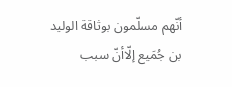أنّهم مسلّمون بوثاقة الوليد بن جُمَيع إلّاأنّ سبب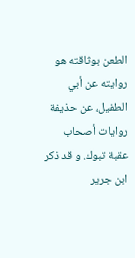الطعن بوثاقته هو روايته عن أبي الطفيل، عن حذيفة روايات أصحاب عقبة تبوك. و قد ذكر ابن جرير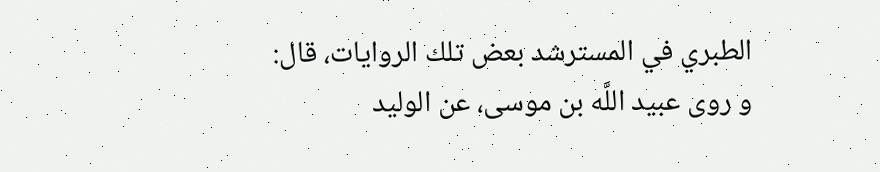الطبري في المسترشد بعض تلك الروايات، قال:
و روى عبيد اللَّه بن موسى، عن الوليد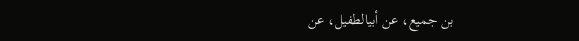بن جميع، عن أبيالطفيل، عن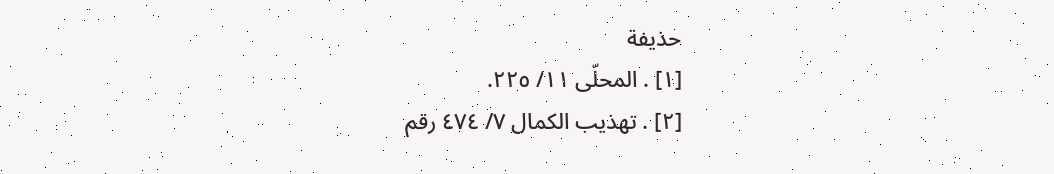حذيفة
[١] . المحلّى ١١/ ٢٢٥.
[٢] . تهذيب الكمال ٧/ ٤٧٤ رقم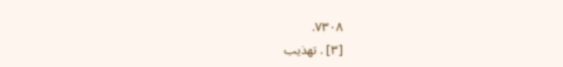٧٣٠٨.
[٣] . تهذيب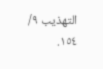التهذيب ٩/ ١٥٤.